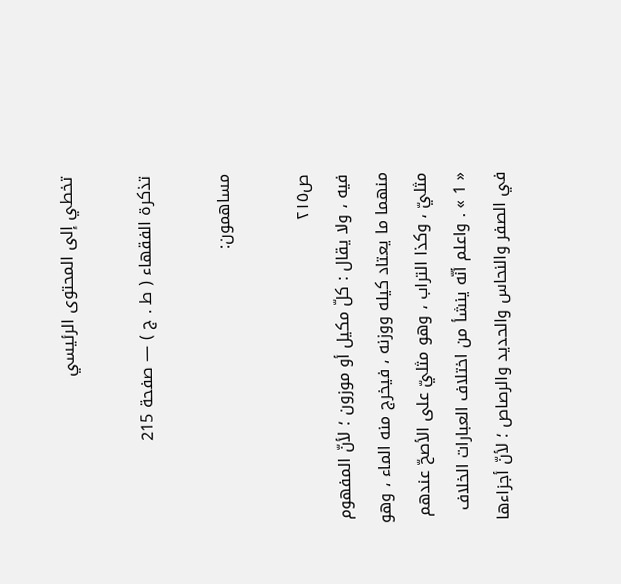تخطي إلى المحتوى الرئيسي

تذكرة الفقهاء ( ط . ج ) — صفحة 215

مساهمون:

ص٢١٥
فيه ، ولا يقال : كلّ مكيل أو موزون ؛ لأنّ المفهوم منهما ما يعتاد كيله ووزنه ، فيخرج منه الماء ، وهو مثليّ ، وكذا التراب ، وهو مثليّ على الأصحّ عندهم « 1 » . واعلم أنّه ينشأ من اختلاف العبارات الخلاف في الصفر والنحاس والحديد والرصاص ؛ لأنّ أجزاءها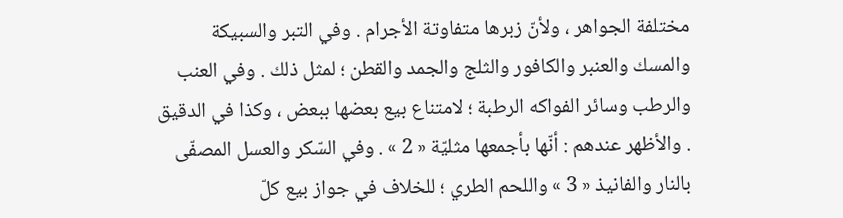مختلفة الجواهر ، ولأنّ زبرها متفاوتة الأجرام . وفي التبر والسبيكة والمسك والعنبر والكافور والثلج والجمد والقطن ؛ لمثل ذلك . وفي العنب والرطب وسائر الفواكه الرطبة ؛ لامتناع بيع بعضها ببعض ، وكذا في الدقيق . والأظهر عندهم : أنّها بأجمعها مثليّة « 2 » . وفي السّكر والعسل المصفّى بالنار والفانيذ « 3 » واللحم الطري ؛ للخلاف في جواز بيع كلّ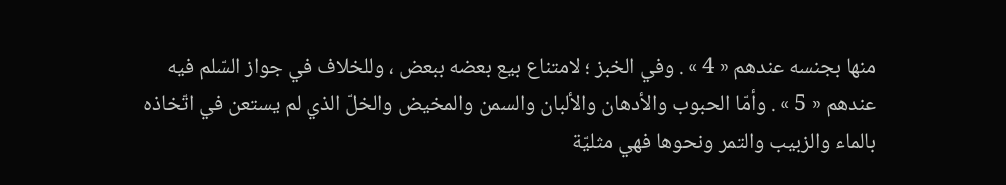منها بجنسه عندهم « 4 » . وفي الخبز ؛ لامتناع بيع بعضه ببعض ، وللخلاف في جواز السّلم فيه عندهم « 5 » . وأمّا الحبوب والأدهان والألبان والسمن والمخيض والخلّ الذي لم يستعن في اتّخاذه بالماء والزبيب والتمر ونحوها فهي مثليّة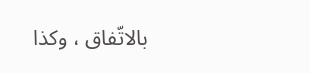بالاتّفاق ، وكذا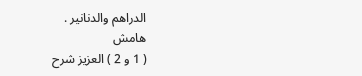الدراهم والدنانير .
هامش
( 1 و 2 ) العزيز شرح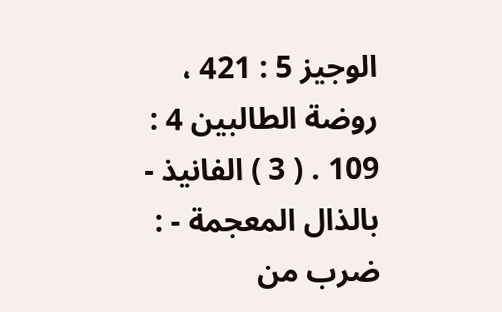الوجيز 5 : 421 ، روضة الطالبين 4 : 109 . ( 3 ) الفانيذ - بالذال المعجمة - : ضرب من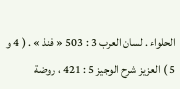الحلواء . لسان العرب 3 : 503 « فنذ » . ( 4 و 5 ) العزيز شرح الوجيز 5 : 421 ، روضة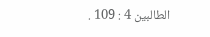الطالبين 4 : 109 .